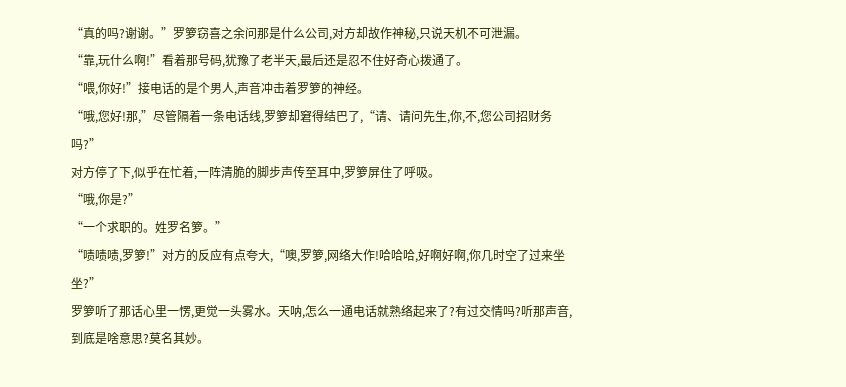“真的吗?谢谢。”罗箩窃喜之余问那是什么公司,对方却故作神秘,只说天机不可泄漏。
“靠,玩什么啊!”看着那号码,犹豫了老半天,最后还是忍不住好奇心拨通了。
“喂,你好!”接电话的是个男人,声音冲击着罗箩的神经。
“哦,您好!那,”尽管隔着一条电话线,罗箩却窘得结巴了,“请、请问先生,你,不,您公司招财务吗?”
对方停了下,似乎在忙着,一阵清脆的脚步声传至耳中,罗箩屏住了呼吸。
“哦,你是?”
“一个求职的。姓罗名箩。”
“啧啧啧,罗箩!”对方的反应有点夸大,“噢,罗箩,网络大作!哈哈哈,好啊好啊,你几时空了过来坐坐?”
罗箩听了那话心里一愣,更觉一头雾水。天呐,怎么一通电话就熟络起来了?有过交情吗?听那声音,到底是啥意思?莫名其妙。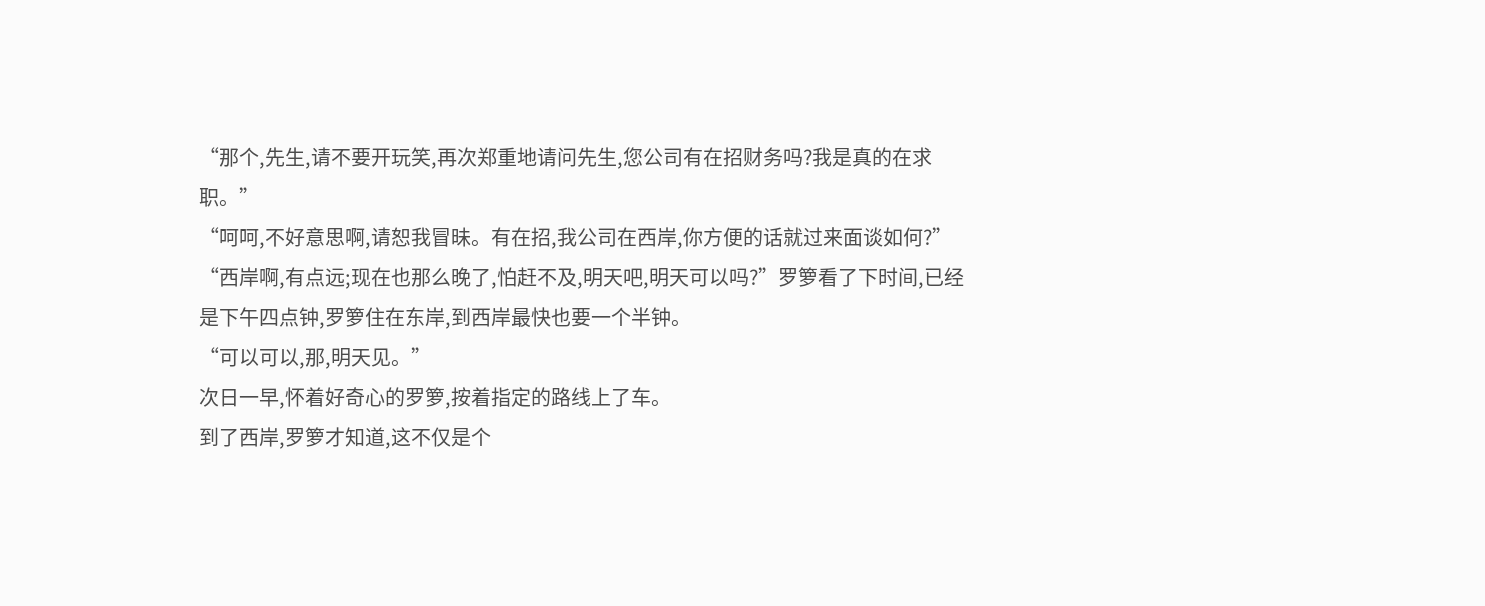“那个,先生,请不要开玩笑,再次郑重地请问先生,您公司有在招财务吗?我是真的在求职。”
“呵呵,不好意思啊,请恕我冒昧。有在招,我公司在西岸,你方便的话就过来面谈如何?”
“西岸啊,有点远;现在也那么晚了,怕赶不及,明天吧,明天可以吗?”罗箩看了下时间,已经是下午四点钟,罗箩住在东岸,到西岸最快也要一个半钟。
“可以可以,那,明天见。”
次日一早,怀着好奇心的罗箩,按着指定的路线上了车。
到了西岸,罗箩才知道,这不仅是个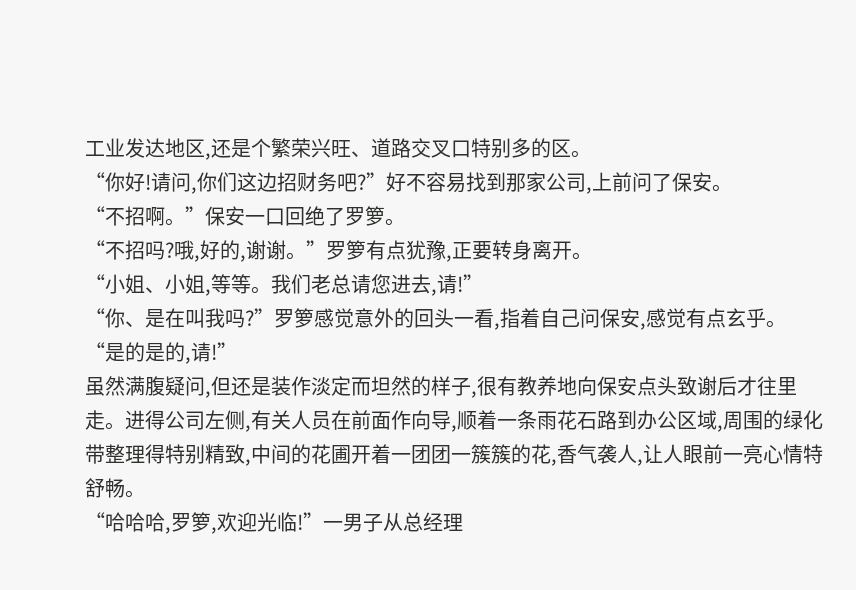工业发达地区,还是个繁荣兴旺、道路交叉口特别多的区。
“你好!请问,你们这边招财务吧?”好不容易找到那家公司,上前问了保安。
“不招啊。”保安一口回绝了罗箩。
“不招吗?哦,好的,谢谢。”罗箩有点犹豫,正要转身离开。
“小姐、小姐,等等。我们老总请您进去,请!”
“你、是在叫我吗?”罗箩感觉意外的回头一看,指着自己问保安,感觉有点玄乎。
“是的是的,请!”
虽然满腹疑问,但还是装作淡定而坦然的样子,很有教养地向保安点头致谢后才往里走。进得公司左侧,有关人员在前面作向导,顺着一条雨花石路到办公区域,周围的绿化带整理得特别精致,中间的花圃开着一团团一簇簇的花,香气袭人,让人眼前一亮心情特舒畅。
“哈哈哈,罗箩,欢迎光临!”一男子从总经理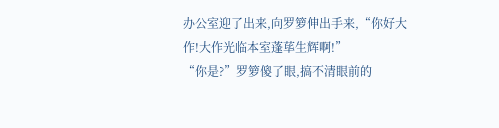办公室迎了出来,向罗箩伸出手来,“你好大作!大作光临本室蓬荜生辉啊!”
“你是?”罗箩傻了眼,搞不清眼前的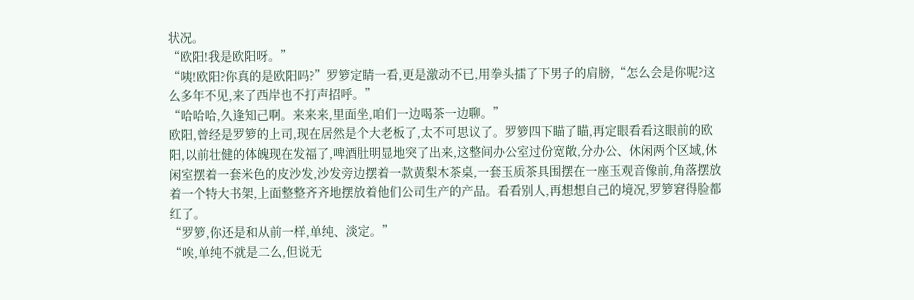状况。
“欧阳!我是欧阳呀。”
“咦!欧阳?你真的是欧阳吗?”罗箩定睛一看,更是激动不已,用拳头擂了下男子的肩膀,“怎么会是你呢?这么多年不见,来了西岸也不打声招呼。”
“哈哈哈,久逢知己啊。来来来,里面坐,咱们一边喝茶一边聊。”
欧阳,曾经是罗箩的上司,现在居然是个大老板了,太不可思议了。罗箩四下瞄了瞄,再定眼看看这眼前的欧阳,以前壮健的体魄现在发福了,啤酒肚明显地突了出来,这整间办公室过份宽敞,分办公、休闲两个区域,休闲室摆着一套米色的皮沙发,沙发旁边摆着一款黄梨木茶桌,一套玉质茶具围摆在一座玉观音像前,角落摆放着一个特大书架,上面整整齐齐地摆放着他们公司生产的产品。看看别人,再想想自己的境况,罗箩窘得脸都红了。
“罗箩,你还是和从前一样,单纯、淡定。”
“唉,单纯不就是二么,但说无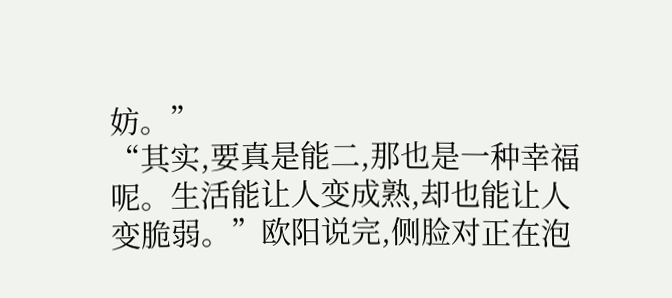妨。”
“其实,要真是能二,那也是一种幸福呢。生活能让人变成熟,却也能让人变脆弱。”欧阳说完,侧脸对正在泡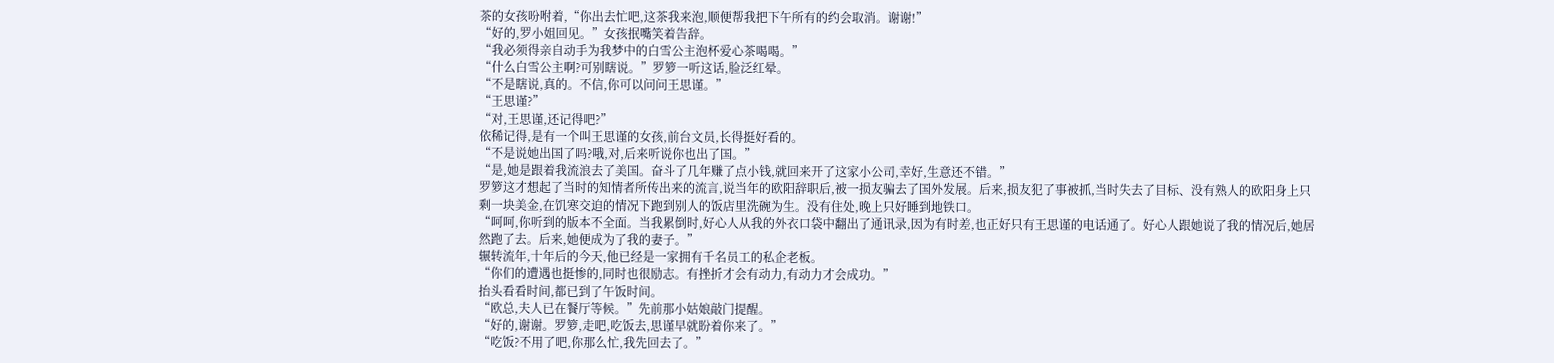茶的女孩吩咐着,“你出去忙吧,这茶我来泡,顺便帮我把下午所有的约会取消。谢谢!”
“好的,罗小姐回见。”女孩抿嘴笑着告辞。
“我必须得亲自动手为我梦中的白雪公主泡杯爱心茶喝喝。”
“什么白雪公主啊?可别瞎说。”罗箩一听这话,脸泛红晕。
“不是瞎说,真的。不信,你可以问问王思谨。”
“王思谨?”
“对,王思谨,还记得吧?”
依稀记得,是有一个叫王思谨的女孩,前台文员,长得挺好看的。
“不是说她出国了吗?哦,对,后来听说你也出了国。”
“是,她是跟着我流浪去了美国。奋斗了几年赚了点小钱,就回来开了这家小公司,幸好,生意还不错。”
罗箩这才想起了当时的知情者所传出来的流言,说当年的欧阳辞职后,被一损友骗去了国外发展。后来,损友犯了事被抓,当时失去了目标、没有熟人的欧阳身上只剩一块美金,在饥寒交迫的情况下跑到别人的饭店里洗碗为生。没有住处,晚上只好睡到地铁口。
“呵呵,你听到的版本不全面。当我累倒时,好心人从我的外衣口袋中翻出了通讯录,因为有时差,也正好只有王思谨的电话通了。好心人跟她说了我的情况后,她居然跑了去。后来,她便成为了我的妻子。”
辗转流年,十年后的今天,他已经是一家拥有千名员工的私企老板。
“你们的遭遇也挺惨的,同时也很励志。有挫折才会有动力,有动力才会成功。”
抬头看看时间,都已到了午饭时间。
“欧总,夫人已在餐厅等候。”先前那小姑娘敲门提醒。
“好的,谢谢。罗箩,走吧,吃饭去,思谨早就盼着你来了。”
“吃饭?不用了吧,你那么忙,我先回去了。”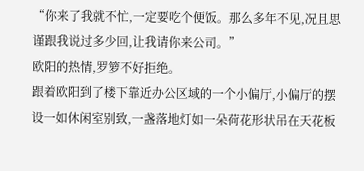“你来了我就不忙,一定要吃个便饭。那么多年不见,况且思谨跟我说过多少回,让我请你来公司。”
欧阳的热情,罗箩不好拒绝。
跟着欧阳到了楼下靠近办公区域的一个小偏厅,小偏厅的摆设一如休闲室别致,一盏落地灯如一朵荷花形状吊在天花板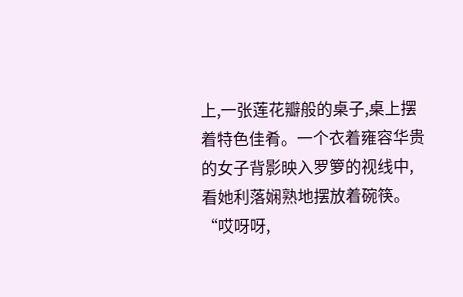上,一张莲花瓣般的桌子,桌上摆着特色佳肴。一个衣着雍容华贵的女子背影映入罗箩的视线中,看她利落娴熟地摆放着碗筷。
“哎呀呀,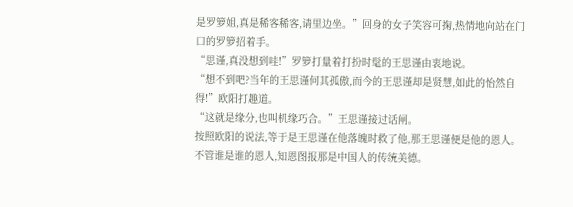是罗箩姐,真是稀客稀客,请里边坐。”回身的女子笑容可掬,热情地向站在门口的罗箩招着手。
“思谨,真没想到哇!”罗箩打量着打扮时髦的王思谨由衷地说。
“想不到吧?当年的王思谨何其孤傲,而今的王思谨却是贤慧,如此的怡然自得!”欧阳打趣道。
“这就是缘分,也叫机缘巧合。”王思谨接过话闸。
按照欧阳的说法,等于是王思谨在他落魄时救了他,那王思谨便是他的恩人。不管谁是谁的恩人,知恩图报那是中国人的传统美德。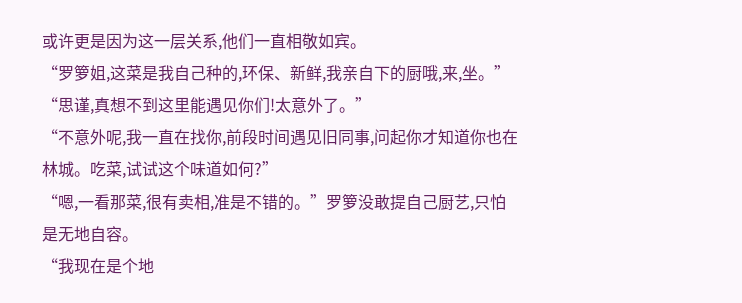或许更是因为这一层关系,他们一直相敬如宾。
“罗箩姐,这菜是我自己种的,环保、新鲜,我亲自下的厨哦,来,坐。”
“思谨,真想不到这里能遇见你们!太意外了。”
“不意外呢,我一直在找你,前段时间遇见旧同事,问起你才知道你也在林城。吃菜,试试这个味道如何?”
“嗯,一看那菜,很有卖相,准是不错的。”罗箩没敢提自己厨艺,只怕是无地自容。
“我现在是个地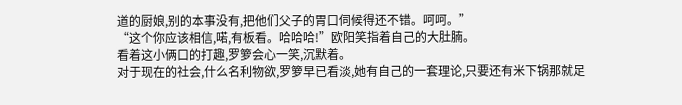道的厨娘,别的本事没有,把他们父子的胃口伺候得还不错。呵呵。”
“这个你应该相信,喏,有板看。哈哈哈!”欧阳笑指着自己的大肚腩。
看着这小俩口的打趣,罗箩会心一笑,沉默着。
对于现在的社会,什么名利物欲,罗箩早已看淡,她有自己的一套理论,只要还有米下锅那就足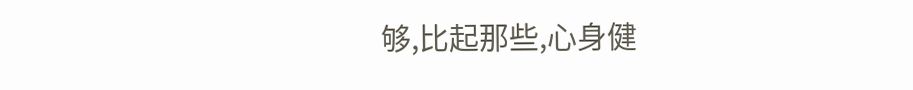够,比起那些,心身健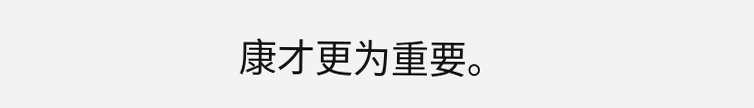康才更为重要。